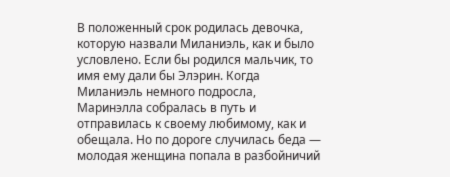В положенный срок родилась девочка, которую назвали Миланиэль, как и было условлено. Если бы родился мальчик, то имя ему дали бы Элэрин. Когда Миланиэль немного подросла, Маринэлла собралась в путь и отправилась к своему любимому, как и обещала. Но по дороге случилась беда — молодая женщина попала в разбойничий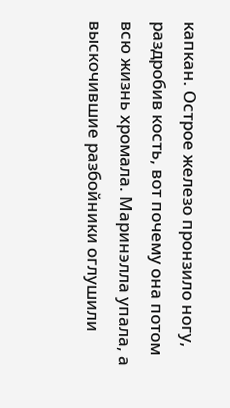капкан. Острое железо пронзило ногу, раздробив кость, вот почему она потом всю жизнь хромала. Маринэлла упала, а выскочившие разбойники оглушили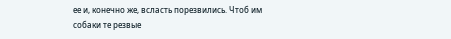ее и, конечно же, всласть порезвились. Чтоб им собаки те резвые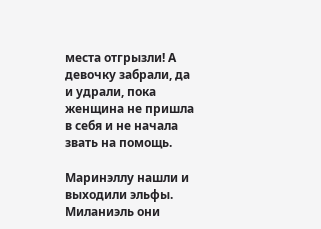места отгрызли! А девочку забрали, да и удрали, пока женщина не пришла в себя и не начала звать на помощь.

Маринэллу нашли и выходили эльфы. Миланиэль они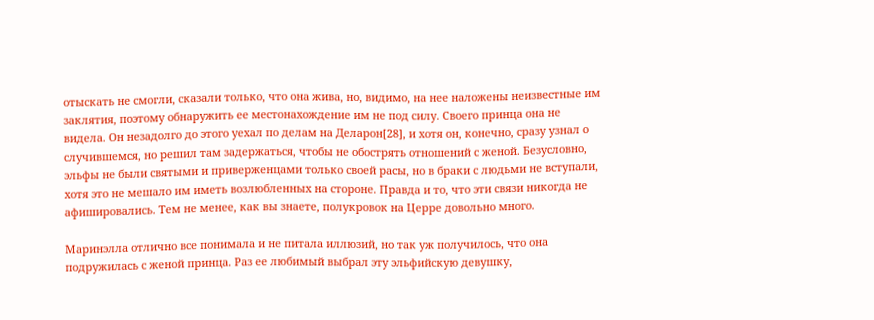отыскать не смогли, сказали только, что она жива, но, видимо, на нее наложены неизвестные им заклятия, поэтому обнаружить ее местонахождение им не под силу. Своего принца она не видела. Он незадолго до этого уехал по делам на Деларон[28], и хотя он, конечно, сразу узнал о случившемся, но решил там задержаться, чтобы не обострять отношений с женой. Безусловно, эльфы не были святыми и приверженцами только своей расы, но в браки с людьми не вступали, хотя это не мешало им иметь возлюбленных на стороне. Правда и то, что эти связи никогда не афишировались. Тем не менее, как вы знаете, полукровок на Церре довольно много.

Маринэлла отлично все понимала и не питала иллюзий, но так уж получилось, что она подружилась с женой принца. Раз ее любимый выбрал эту эльфийскую девушку,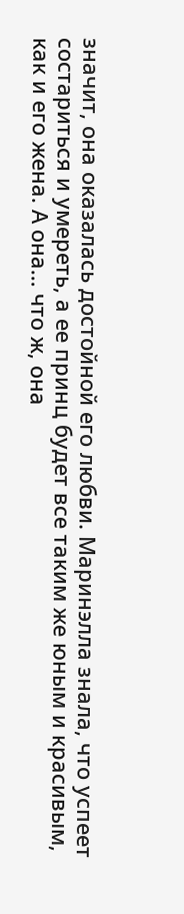значит, она оказалась достойной его любви. Маринэлла знала, что успеет состариться и умереть, а ее принц будет все таким же юным и красивым, как и его жена. А она… что ж, она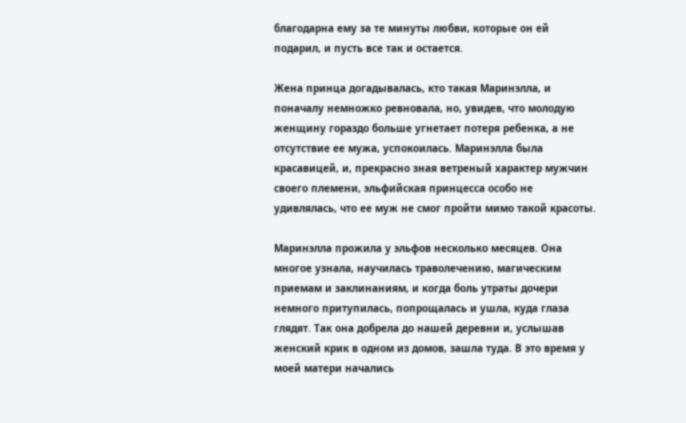благодарна ему за те минуты любви, которые он ей подарил, и пусть все так и остается.

Жена принца догадывалась, кто такая Маринэлла, и поначалу немножко ревновала, но, увидев, что молодую женщину гораздо больше угнетает потеря ребенка, а не отсутствие ее мужа, успокоилась. Маринэлла была красавицей, и, прекрасно зная ветреный характер мужчин своего племени, эльфийская принцесса особо не удивлялась, что ее муж не смог пройти мимо такой красоты.

Маринэлла прожила у эльфов несколько месяцев. Она многое узнала, научилась траволечению, магическим приемам и заклинаниям, и когда боль утраты дочери немного притупилась, попрощалась и ушла, куда глаза глядят. Так она добрела до нашей деревни и, услышав женский крик в одном из домов, зашла туда. В это время у моей матери начались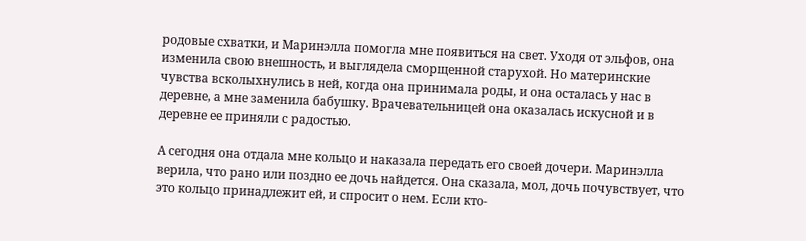родовые схватки, и Маринэлла помогла мне появиться на свет. Уходя от эльфов, она изменила свою внешность, и выглядела сморщенной старухой. Но материнские чувства всколыхнулись в ней, когда она принимала роды, и она осталась у нас в деревне, а мне заменила бабушку. Врачевательницей она оказалась искусной и в деревне ее приняли с радостью.

А сегодня она отдала мне кольцо и наказала передать его своей дочери. Маринэлла верила, что рано или поздно ее дочь найдется. Она сказала, мол, дочь почувствует, что это кольцо принадлежит ей, и спросит о нем. Если кто-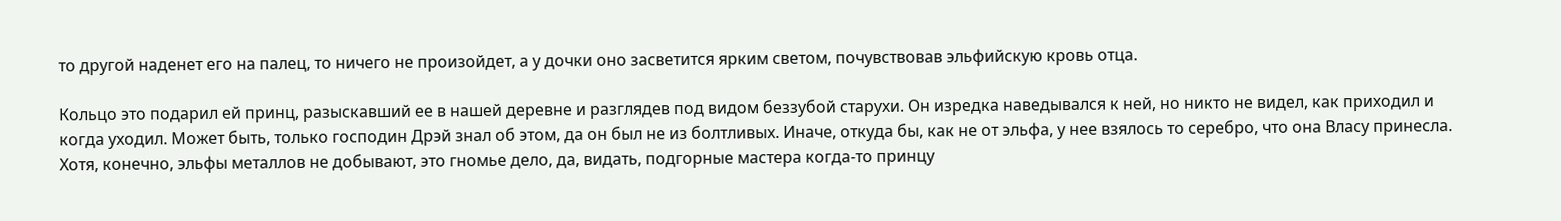то другой наденет его на палец, то ничего не произойдет, а у дочки оно засветится ярким светом, почувствовав эльфийскую кровь отца.

Кольцо это подарил ей принц, разыскавший ее в нашей деревне и разглядев под видом беззубой старухи. Он изредка наведывался к ней, но никто не видел, как приходил и когда уходил. Может быть, только господин Дрэй знал об этом, да он был не из болтливых. Иначе, откуда бы, как не от эльфа, у нее взялось то серебро, что она Власу принесла. Хотя, конечно, эльфы металлов не добывают, это гномье дело, да, видать, подгорные мастера когда-то принцу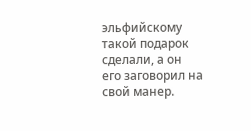эльфийскому такой подарок сделали, а он его заговорил на свой манер.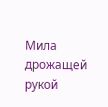Мила дрожащей рукой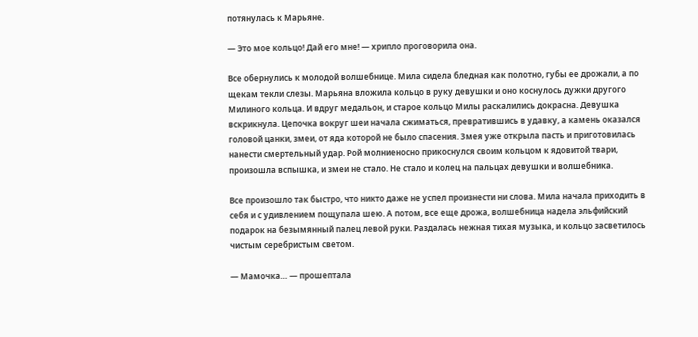потянулась к Марьяне.

— Это мое кольцо! Дай его мне! — хрипло проговорила она.

Все обернулись к молодой волшебнице. Мила сидела бледная как полотно, губы ее дрожали, а по щекам текли слезы. Марьяна вложила кольцо в руку девушки и оно коснулось дужки другого Милиного кольца. И вдруг медальон, и старое кольцо Милы раскалились докрасна. Девушка вскрикнула. Цепочка вокруг шеи начала сжиматься, превратившись в удавку, а камень оказался головой цанки, змеи, от яда которой не было спасения. Змея уже открыла пасть и приготовилась нанести смертельный удар. Рой молниеносно прикоснулся своим кольцом к ядовитой твари, произошла вспышка, и змеи не стало. Не стало и колец на пальцах девушки и волшебника.

Все произошло так быстро, что никто даже не успел произнести ни слова. Мила начала приходить в себя и с удивлением пощупала шею. А потом, все еще дрожа, волшебница надела эльфийский подарок на безымянный палец левой руки. Раздалась нежная тихая музыка, и кольцо засветилось чистым серебристым светом.

— Мамочка… — прошептала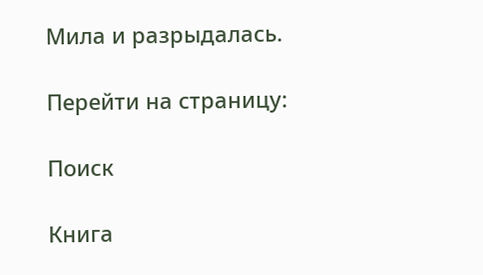Мила и разрыдалась.

Перейти на страницу:

Поиск

Книга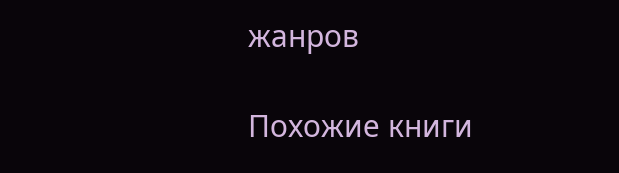жанров

Похожие книги